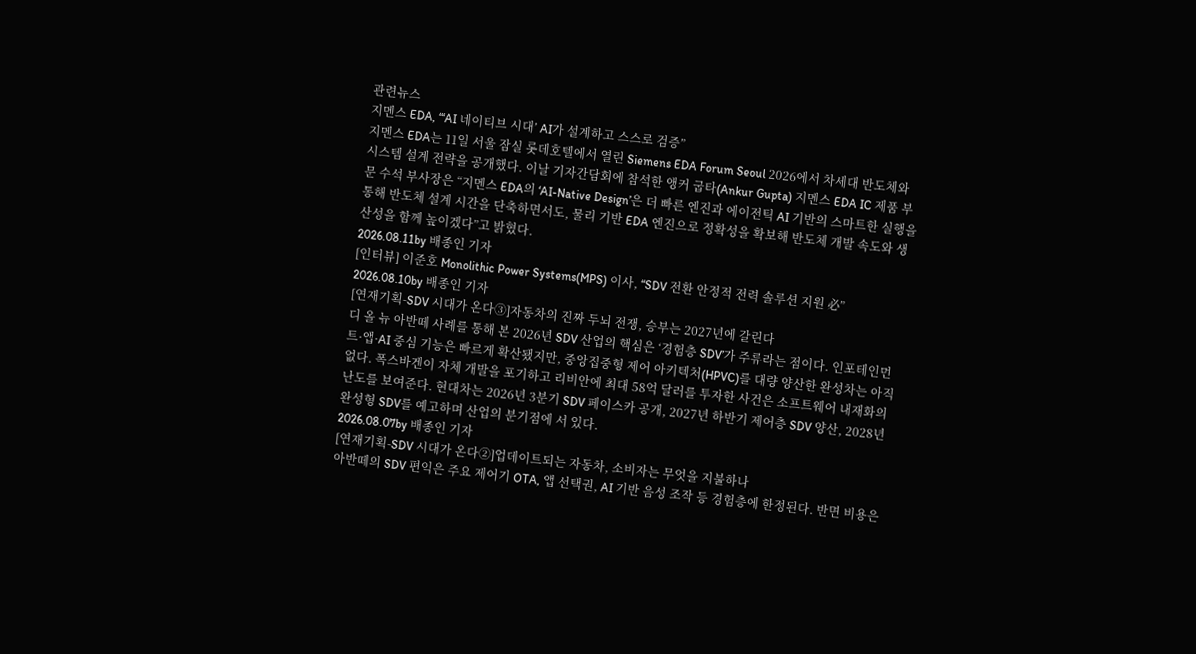관련뉴스
지멘스 EDA, “‘AI 네이티브 시대’ AI가 설계하고 스스로 검증”
지멘스 EDA는 11일 서울 잠실 롯데호텔에서 열린 Siemens EDA Forum Seoul 2026에서 차세대 반도체와 시스템 설계 전략을 공개했다. 이날 기자간담회에 참석한 앵커 굽타(Ankur Gupta) 지멘스 EDA IC 제품 부문 수석 부사장은 “지멘스 EDA의 ‘AI-Native Design’은 더 빠른 엔진과 에이전틱 AI 기반의 스마트한 실행을 통해 반도체 설계 시간을 단축하면서도, 물리 기반 EDA 엔진으로 정확성을 확보해 반도체 개발 속도와 생산성을 함께 높이겠다”고 밝혔다.
2026.08.11by 배종인 기자
[인터뷰] 이준호 Monolithic Power Systems(MPS) 이사, “SDV 전환 안정적 전력 솔루션 지원 必”
2026.08.10by 배종인 기자
[연재기획-SDV 시대가 온다③]자동차의 진짜 두뇌 전쟁, 승부는 2027년에 갈린다
디 올 뉴 아반떼 사례를 통해 본 2026년 SDV 산업의 핵심은 ‘경험층 SDV’가 주류라는 점이다. 인포테인먼트·앱·AI 중심 기능은 빠르게 확산됐지만, 중앙집중형 제어 아키텍처(HPVC)를 대량 양산한 완성차는 아직 없다. 폭스바겐이 자체 개발을 포기하고 리비안에 최대 58억 달러를 투자한 사건은 소프트웨어 내재화의 난도를 보여준다. 현대차는 2026년 3분기 SDV 페이스카 공개, 2027년 하반기 제어층 SDV 양산, 2028년 완성형 SDV를 예고하며 산업의 분기점에 서 있다.
2026.08.07by 배종인 기자
[연재기획-SDV 시대가 온다②]업데이트되는 자동차, 소비자는 무엇을 지불하나
아반떼의 SDV 편익은 주요 제어기 OTA, 앱 선택권, AI 기반 음성 조작 등 경험층에 한정된다. 반면 비용은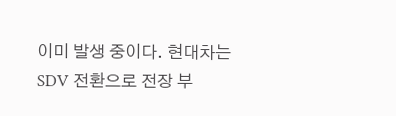이미 발생 중이다. 현대차는 SDV 전환으로 전장 부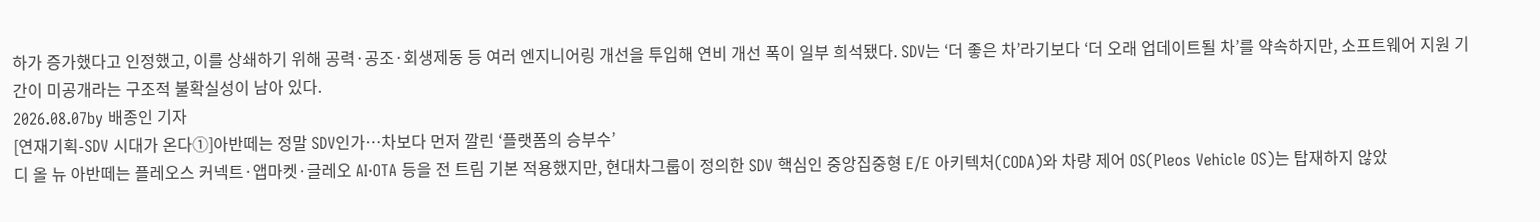하가 증가했다고 인정했고, 이를 상쇄하기 위해 공력·공조·회생제동 등 여러 엔지니어링 개선을 투입해 연비 개선 폭이 일부 희석됐다. SDV는 ‘더 좋은 차’라기보다 ‘더 오래 업데이트될 차’를 약속하지만, 소프트웨어 지원 기간이 미공개라는 구조적 불확실성이 남아 있다.
2026.08.07by 배종인 기자
[연재기획-SDV 시대가 온다①]아반떼는 정말 SDV인가…차보다 먼저 깔린 ‘플랫폼의 승부수’
디 올 뉴 아반떼는 플레오스 커넥트·앱마켓·글레오 AI·OTA 등을 전 트림 기본 적용했지만, 현대차그룹이 정의한 SDV 핵심인 중앙집중형 E/E 아키텍처(CODA)와 차량 제어 OS(Pleos Vehicle OS)는 탑재하지 않았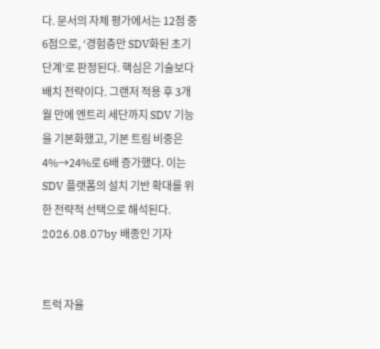다. 문서의 자체 평가에서는 12점 중 6점으로, ‘경험층만 SDV화된 초기 단계’로 판정된다. 핵심은 기술보다 배치 전략이다. 그랜저 적용 후 3개월 만에 엔트리 세단까지 SDV 기능을 기본화했고, 기본 트림 비중은 4%→24%로 6배 증가했다. 이는 SDV 플랫폼의 설치 기반 확대를 위한 전략적 선택으로 해석된다.
2026.08.07by 배종인 기자


트럭 자율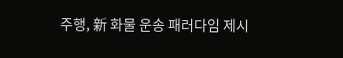주행, 新 화물 운송 패러다임 제시